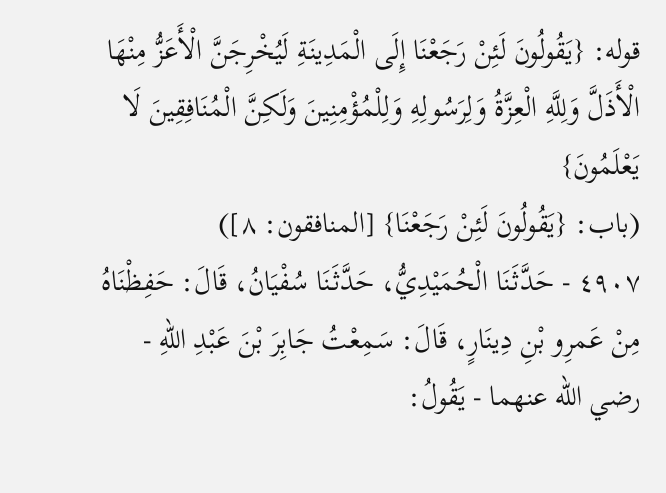قوله: {يَقُولُونَ لَئِنْ رَجَعْنَا إِلَى الْمَدِينَةِ لَيُخْرِجَنَّ الْأَعَزُّ مِنْهَا الْأَذَلَّ وَلِلَّهِ الْعِزَّةُ وَلِرَسُولِهِ وَلِلْمُؤْمِنِينَ وَلَكِنَّ الْمُنَافِقِينَ لَا يَعْلَمُونَ}
(باب: {يَقُولُونَ لَئِنْ رَجَعْنَا} [المنافقون: ٨])
٤٩٠٧ - حَدَّثَنَا الْحُمَيْدِيُّ، حَدَّثَنَا سُفْيَانُ، قَالَ: حَفِظْنَاهُ مِنْ عَمرِو بْنِ دِينَارٍ، قَالَ: سَمِعْتُ جَابِرَ بْنَ عَبْدِ اللهِ - رضي الله عنهما - يَقُولُ: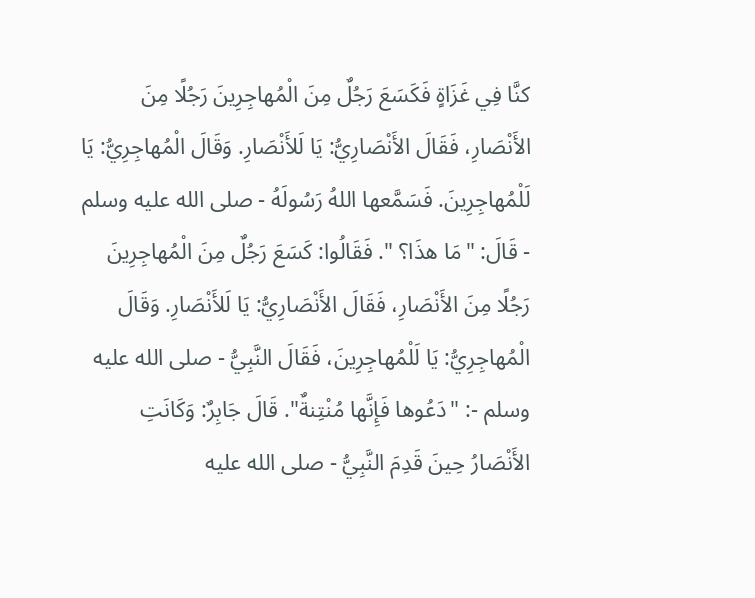كنَّا فِي غَزَاةٍ فَكَسَعَ رَجُلٌ مِنَ الْمُهاجِرِينَ رَجُلًا مِنَ الأَنْصَارِ، فَقَالَ الأَنْصَارِيُّ: يَا لَلأَنْصَارِ. وَقَالَ الْمُهاجِرِيُّ: يَا لَلْمُهاجِرِينَ. فَسَمَّعها اللهُ رَسُولَهُ - صلى الله عليه وسلم - قَالَ: "مَا هذَا؟ ". فَقَالُوا: كَسَعَ رَجُلٌ مِنَ الْمُهاجِرِينَ رَجُلًا مِنَ الأَنْصَارِ، فَقَالَ الأَنْصَارِيُّ: يَا لَلأَنْصَارِ. وَقَالَ الْمُهاجِرِيُّ: يَا لَلْمُهاجِرِينَ، فَقَالَ النَّبِيُّ - صلى الله عليه وسلم -: "دَعُوها فَإِنَّها مُنْتِنةٌ". قَالَ جَابِرٌ: وَكَانَتِ الأَنْصَارُ حِينَ قَدِمَ النَّبِيُّ - صلى الله عليه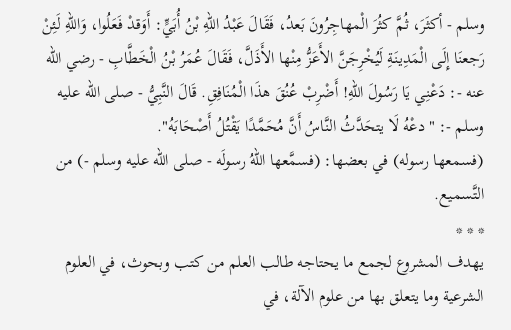وسلم - أكثَرَ، ثُمَّ كثُرَ الْمهاجِرُونَ بَعدُ، فَقَالَ عَبْدُ اللهِ بْنُ أُبَيٍّ: أَوَقدْ فَعَلُوا، وَاللهِ لَئِنْ رَجعنَا إِلَى الْمَدِينَةِ لَيُخْرِجَنَّ الأَعَزُّ مِنْها الأَذَلَّ، فَقَالَ عُمَرُ بْنُ الْخَطَّابِ - رضي الله عنه -: دَعْنِي يَا رَسُولَ اللهِ! أَضْرِبْ عُنُقَ هذَا الْمُنَافِقِ. قَالَ النَّبِيُّ - صلى الله عليه وسلم -: "دعْهُ لَا يتحَدَّثُ النَّاسُ أَنَّ مُحَمَّدًا يَقْتُلُ أَصْحَابَهُ".
(فسمعها رسوله) في بعضها: (فسمَّعها اللهُ رسولَه - صلى الله عليه وسلم -) من التَّسميع.
* * *
يهدف المشروع لجمع ما يحتاجه طالب العلم من كتب وبحوث، في العلوم الشرعية وما يتعلق بها من علوم الآلة، في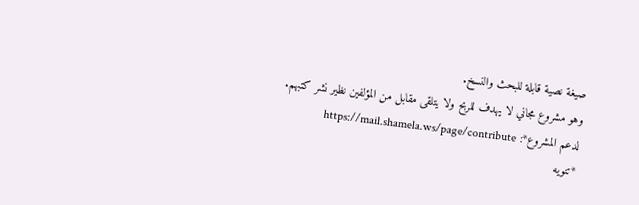صيغة نصية قابلة للبحث والنسخ.
وهو مشروع مجاني لا يهدف للربح ولا يتلقى مقابل من المؤلفين نظير نشر كتبهم.
لدعم المشروع*: https://mail.shamela.ws/page/contribute
*تنويه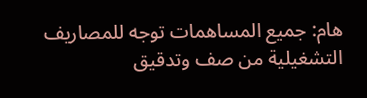هام: جميع المساهمات توجه للمصاريف التشغيلية من صف وتدقيق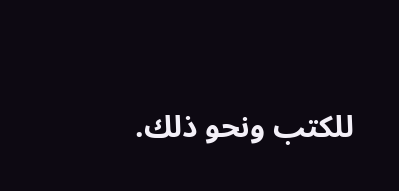للكتب ونحو ذلك.